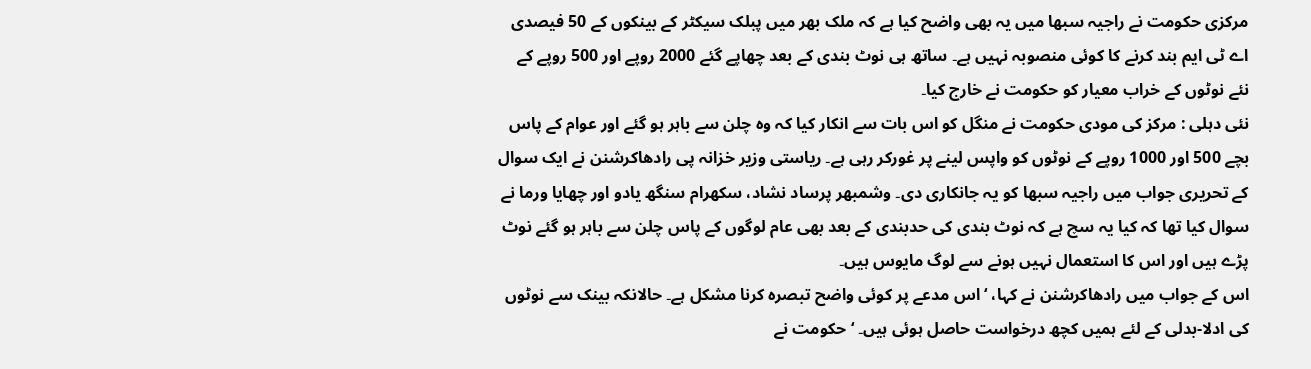مرکزی حکومت نے راجیہ سبھا میں یہ بھی واضح کیا ہے کہ ملک بھر میں پبلک سیکٹر کے بینکوں کے 50 فیصدی اے ٹی ایم بند کرنے کا کوئی منصوبہ نہیں ہے۔ ساتھ ہی نوٹ بندی کے بعد چھاپے گئے 2000 روپے اور 500 روپے کے نئے نوٹوں کے خراب معیار کو حکومت نے خارج کیا۔
نئی دہلی : مرکز کی مودی حکومت نے منگل کو اس بات سے انکار کیا کہ وہ چلن سے باہر ہو گئے اور عوام کے پاس بچے 500 اور 1000 روپے کے نوٹوں کو واپس لینے پر غورکر رہی ہے۔ ریاستی وزیر خزانہ پی رادھاکرشنن نے ایک سوال کے تحریری جواب میں راجیہ سبھا کو یہ جانکاری دی۔ وشمبھر پرساد نشاد، سکھرام سنگھ یادو اور چھایا ورما نے سوال کیا تھا کہ کیا یہ سچ ہے کہ نوٹ بندی کی حدبندی کے بعد بھی عام لوگوں کے پاس چلن سے باہر ہو گئے نوٹ پڑے ہیں اور اس کا استعمال نہیں ہونے سے لوگ مایوس ہیں۔
اس کے جواب میں رادھاکرشنن نے کہا، ‘ اس مدعے پر کوئی واضح تبصرہ کرنا مشکل ہے۔ حالانکہ بینک سے نوٹوں کی ادلا-بدلی کے لئے ہمیں کچھ درخواست حاصل ہوئی ہیں۔ ‘ حکومت نے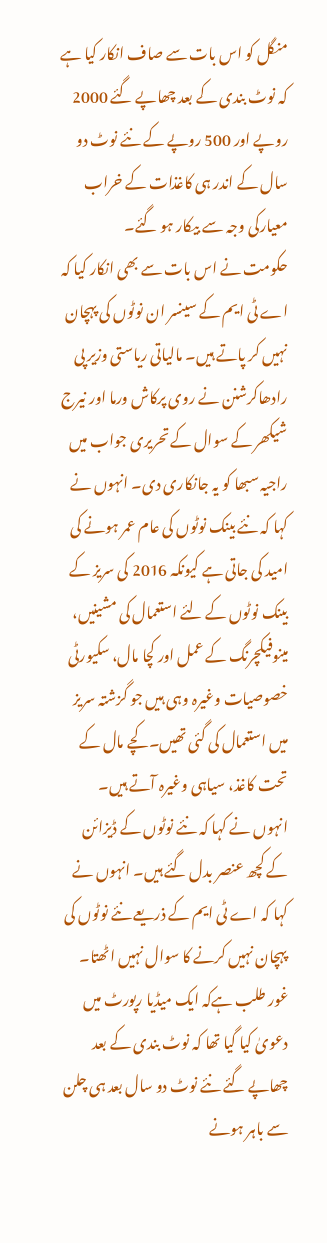منگل کو اس بات سے صاف انکار کیا ہے کہ نوٹ بندی کے بعد چھاپے گئے 2000 روپے اور 500 روپے کے نئے نوٹ دو سال کے اندر ہی کاغذات کے خراب معیارکی وجہ سے بیکار ہو گئے۔
حکومت نے اس بات سے بھی انکار کیا کہ اے ٹی ایم کے سینسر ان نوٹوں کی پہچان نہیں کر پاتے ہیں۔ مالیاتی ریاستی وزیر پی رادھاکرشنن نے روی پرکاش ورما اور نیرج شیکھر کے سوال کے تحریری جواب میں راجیہ سبھا کو یہ جانکاری دی۔ انہوں نے کہا کہ نئے بینک نوٹوں کی عام عمر ہونے کی امید کی جاتی ہے کیونکہ 2016 کی سریز کے بینک نوٹوں کے لئے استعمال کی مشینیں، مینوفیکچرنگ کے عمل اور کچا مال، سکیورٹی خصوصیات وغیرہ وہی ہیں جو گزشتہ سریز میں استعمال کی گئی تھیں۔ کچے مال کے تحت کاغذ، سیاہی وغیرہ آتے ہیں۔
انہوں نے کہا کہ نئے نوٹوں کے ڈیزائن کے کچھ عنصر بدل گئے ہیں۔ انہوں نے کہا کہ اے ٹی ایم کے ذریعے نئے نوٹوں کی پہچان نہیں کرنے کا سوال نہیں اٹھتا۔ غور طلب ہےکہ ایک میڈیا رپورٹ میں دعویٰ کیا گیا تھا کہ نوٹ بندی کے بعد چھاپے گئے نئے نوٹ دو سال بعد ہی چلن سے باہر ہونے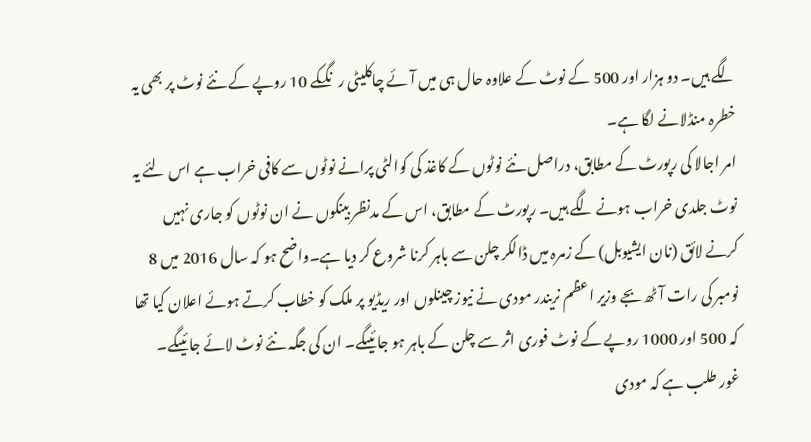لگے ہیں۔ دو ہزار اور 500 کے نوٹ کے علاوہ حال ہی میں آئے چاکلیٹی رنگکے 10 روپے کے نئے نوٹ پر بھی یہ خطرہ منڈلانے لگا ہے۔
امر اجالا کی رپورٹ کے مطابق، دراصل نئے نوٹوں کے کاغذ کی کوالٹی پرانے نوٹوں سے کافی خراب ہے اس لئے یہ نوٹ جلدی خراب ہونے لگے ہیں۔ رپورٹ کے مطابق، اس کے مدنظر بینکوں نے ان نوٹوں کو جاری نہیں کرنے لائق (نان ایشیوبل) کے زمرہ میں ڈالکر چلن سے باہر کرنا شروع کر دیا ہے۔واضح ہو کہ سال 2016 میں 8 نومبر کی رات آٹھ بجے وزیر اعظم نریندر مودی نے نیوز چینلوں اور ریڈیو پر ملک کو خطاب کرتے ہوئے اعلان کیا تھا کہ 500 اور 1000 روپے کے نوٹ فوری اثر سے چلن کے باہر ہو جائیںگے۔ ان کی جگہ نئے نوٹ لائے جائیںگے۔
غور طلب ہے کہ مودی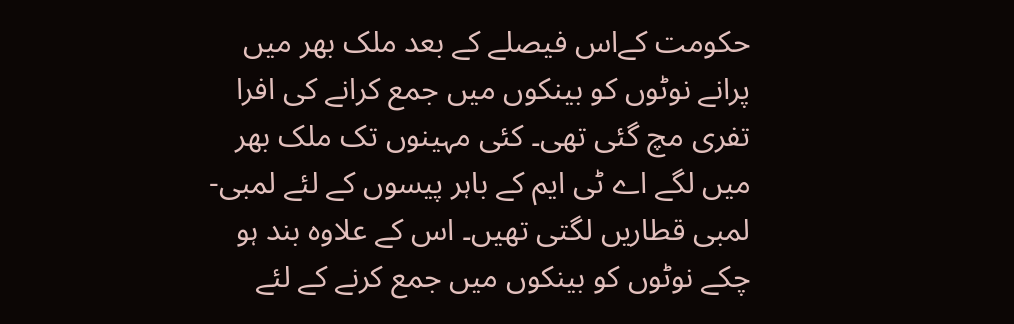حکومت کےاس فیصلے کے بعد ملک بھر میں پرانے نوٹوں کو بینکوں میں جمع کرانے کی افرا تفری مچ گئی تھی۔ کئی مہینوں تک ملک بھر میں لگے اے ٹی ایم کے باہر پیسوں کے لئے لمبی-لمبی قطاریں لگتی تھیں۔ اس کے علاوہ بند ہو چکے نوٹوں کو بینکوں میں جمع کرنے کے لئے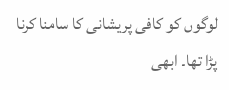لوگوں کو کافی پریشانی کا سامنا کرنا پڑا تھا۔ ابھی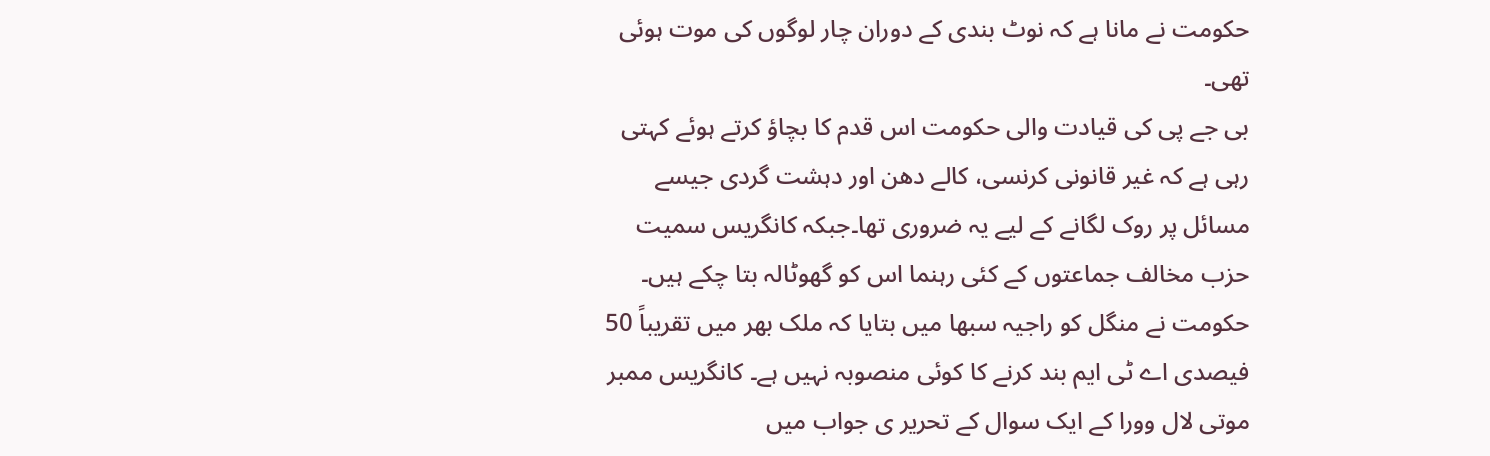حکومت نے مانا ہے کہ نوٹ بندی کے دوران چار لوگوں کی موت ہوئی تھی۔
بی جے پی کی قیادت والی حکومت اس قدم کا بچاؤ کرتے ہوئے کہتی رہی ہے کہ غیر قانونی کرنسی، کالے دھن اور دہشت گردی جیسے مسائل پر روک لگانے کے لیے یہ ضروری تھا۔جبکہ کانگریس سمیت حزب مخالف جماعتوں کے کئی رہنما اس کو گھوٹالہ بتا چکے ہیں۔
حکومت نے منگل کو راجیہ سبھا میں بتایا کہ ملک بھر میں تقریباً 50 فیصدی اے ٹی ایم بند کرنے کا کوئی منصوبہ نہیں ہے۔ کانگریس ممبر موتی لال وورا کے ایک سوال کے تحریر ی جواب میں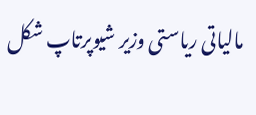مالیاتی ریاستی وزیر شیوپرتاپ شکل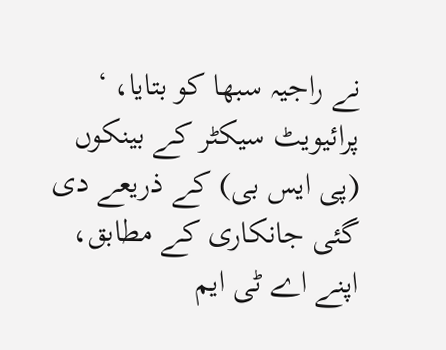نے راجیہ سبھا کو بتایا، ‘ پرائیویٹ سیکٹر کے بینکوں (پی ایس بی) کے ذریعے دی گئی جانکاری کے مطابق، اپنے اے ٹی ایم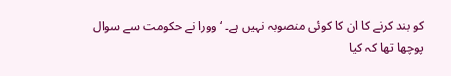کو بند کرنے کا ان کا کوئی منصوبہ نہیں ہے۔ ‘ وورا نے حکومت سے سوال پوچھا تھا کہ کیا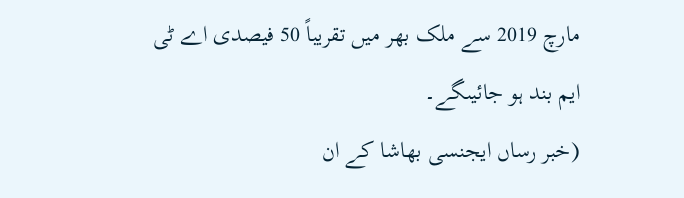مارچ 2019 سے ملک بھر میں تقریباً 50 فیصدی اے ٹی ایم بند ہو جائیںگے۔
(خبر رساں ایجنسی بھاشا کے ان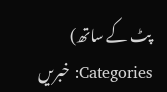پٹ کے ساتھ)
Categories: خبریں